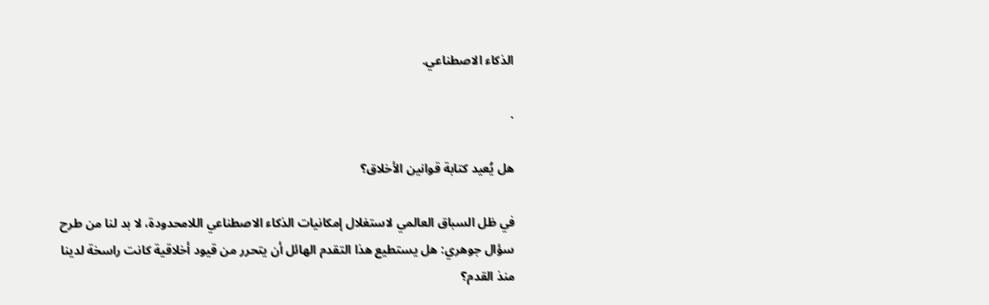الذكاء الاصطناعي.

.

هل يُعيد كتابة قوانين الأخلاق؟

في ظل السباق العالمي لاستغلال إمكانيات الذكاء الاصطناعي اللامحدودة، لا بد لنا من طرح سؤال جوهري: هل يستطيع هذا التقدم الهائل أن يتحرر من قيود أخلاقية كانت راسخة لدينا منذ القدم؟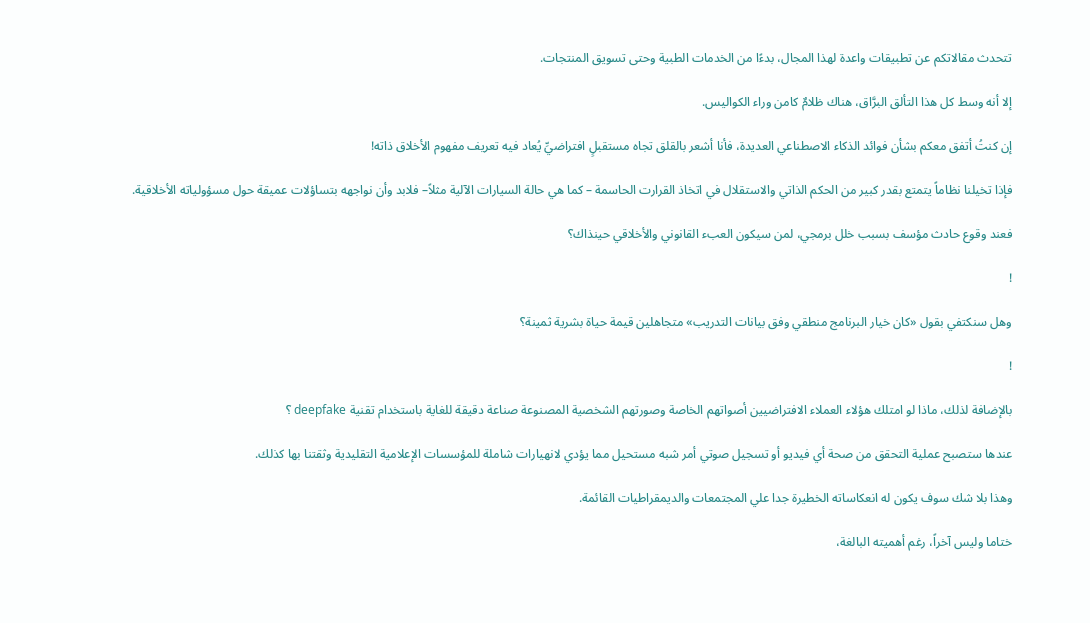تتحدث مقالاتكم عن تطبيقات واعدة لهذا المجال، بدءًا من الخدمات الطبية وحتى تسويق المنتجات.

إلا أنه وسط كل هذا التألق البرَّاق، هناك ظلامٌ كامن وراء الكواليس.

إن كنتُ أتفق معكم بشأن فوائد الذكاء الاصطناعي العديدة، فأنا أشعر بالقلق تجاه مستقبلٍ افتراضيِّ يُعاد فيه تعريف مفهوم الأخلاق ذاته!

فإذا تخيلنا نظاماً يتمتع بقدر كبير من الحكم الذاتي والاستقلال في اتخاذ القرارت الحاسمة – كما هي حالة السيارات الآلية مثلاً– فلابد وأن نواجهه بتساؤلات عميقة حول مسؤولياته الأخلاقية.

فعند وقوع حادث مؤسف بسبب خلل برمجي، لمن سيكون العبء القانوني والأخلاقي حينذاك؟

!

وهل سنكتفي بقول «كان خيار البرنامج منطقي وفق بيانات التدريب» متجاهلين قيمة حياة بشرية ثمينة؟

!

بالإضافة لذلك، ماذا لو امتلك هؤلاء العملاء الافتراضيين أصواتهم الخاصة وصورتهم الشخصية المصنوعة صناعة دقيقة للغاية باستخدام تقنية deepfake ؟

عندها ستصبح عملية التحقق من صحة أي فيديو أو تسجيل صوتي أمر شبه مستحيل مما يؤدي لانهيارات شاملة للمؤسسات الإعلامية التقليدية وثقتنا بها كذلك.

وهذا بلا شك سوف يكون له انعكاساته الخطيرة جدا علي المجتمعات والديمقراطيات القائمة.

ختاما وليس آخراً، رغم أهميته البالغة،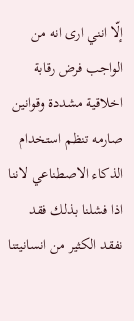إلّا انني ارى انه من الواجب فرض رقابة اخلاقية مشددة وقوانين صارمه تنظم استخدام الذكاء الاصطناعي لاننا اذا فشلنا بذلك فقد نفقد الكثير من انسانيتنا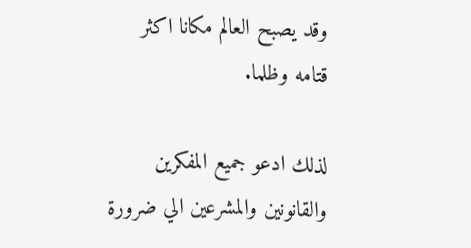وقد يصبح العالم مكانا اكثر قتامه وظلما.

لذلك ادعو جميع المفكرين والقانونين والمشرعين الي ضرورة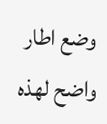وضع اطار واضح لهذه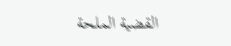القضية الملحة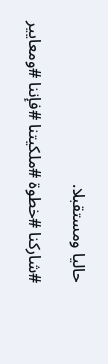حاليا ومستقبلا.

#شاركنا #خطوة #ملكيتنا #فإننا #ومعايير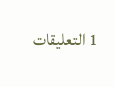1 التعليقات